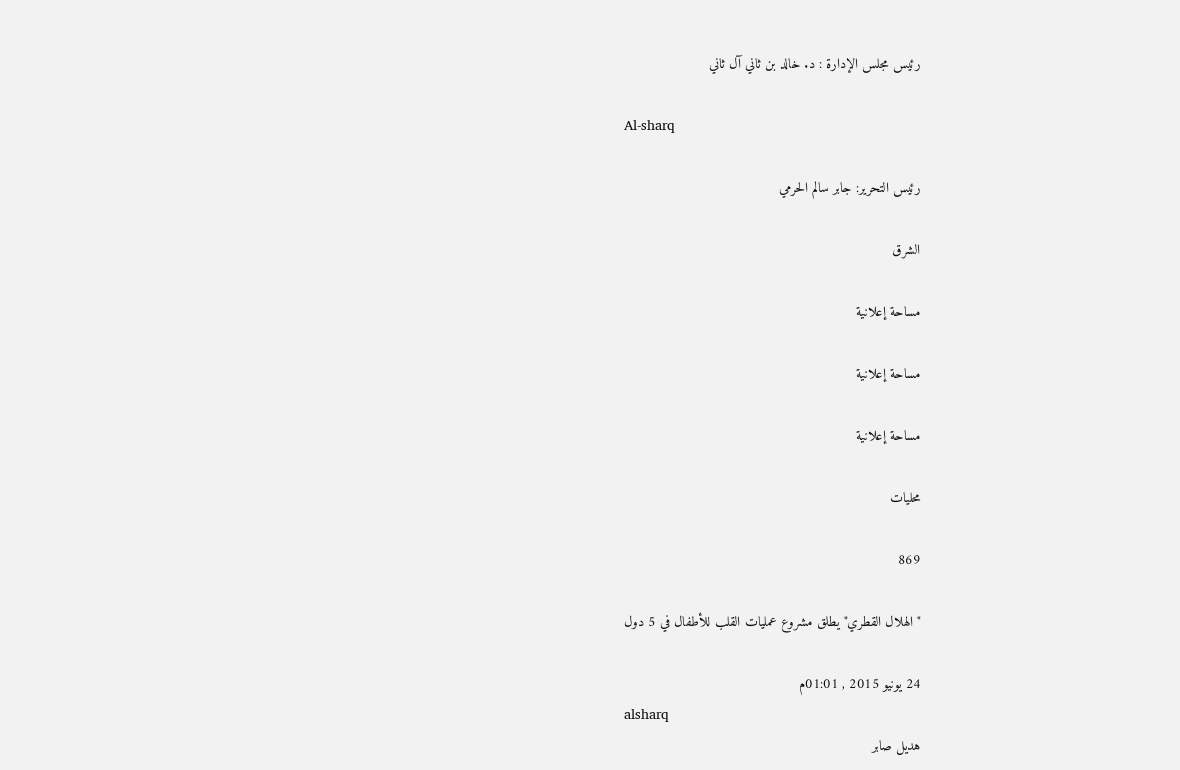رئيس مجلس الإدارة : د. خالد بن ثاني آل ثاني

Al-sharq

رئيس التحرير: جابر سالم الحرمي

الشرق

مساحة إعلانية

مساحة إعلانية

مساحة إعلانية

محليات

869

"الهلال القطري" يطلق مشروع عمليات القلب للأطفال في 5 دول

24 يونيو 2015 , 01:01م
alsharq
هديل صابر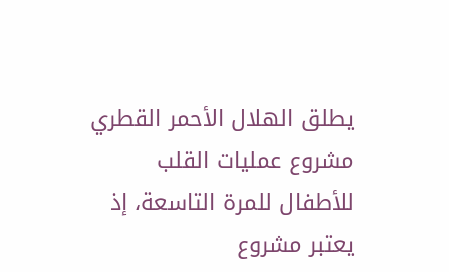يطلق الهلال الأحمر القطري مشروع عمليات القلب للأطفال للمرة التاسعة، إذ يعتبر مشروع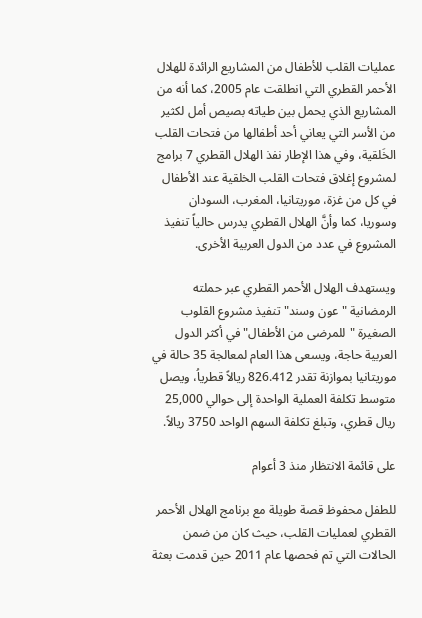عمليات القلب للأطفال من المشاريع الرائدة للهلال الأحمر القطري التي انطلقت عام 2005، كما أنه من المشاريع الذي يحمل بين طياته بصيص أمل لكثير من الأسر التي يعاني أحد أطفالها من فتحات القلب الخَلقية، وفي هذا الإطار نفذ الهلال القطري 7 برامج لمشروع إغلاق فتحات القلب الخلقية عند الأطفال في كل من غزة، موريتانيا، المغرب، السودان وسوريا، كما وأنَّ الهلال القطري يدرس حالياً تنفيذ المشروع في عدد من الدول العربية الأخرى.

ويستهدف الهلال الأحمر القطري عبر حملته الرمضانية "عون وسند" تنفيذ مشروع القلوب الصغيرة "للمرضى من الأطفال" في أكثر الدول العربية حاجة، ويسعى هذا العام لمعالجة 35 حالة في موريتانيا بموازنة تقدر 826.412 ريالاً قطرياُ، ويصل متوسط تكلفة العملية الواحدة إلى حوالي 25,000 ريال قطري، وتبلغ تكلفة السهم الواحد 3750 ريالاً.

على قائمة الانتظار منذ 3 أعوام

للطفل محفوظ قصة طويلة مع برنامج الهلال الأحمر القطري لعمليات القلب، حيث كان من ضمن الحالات التي تم فحصها عام 2011 حين قدمت بعثة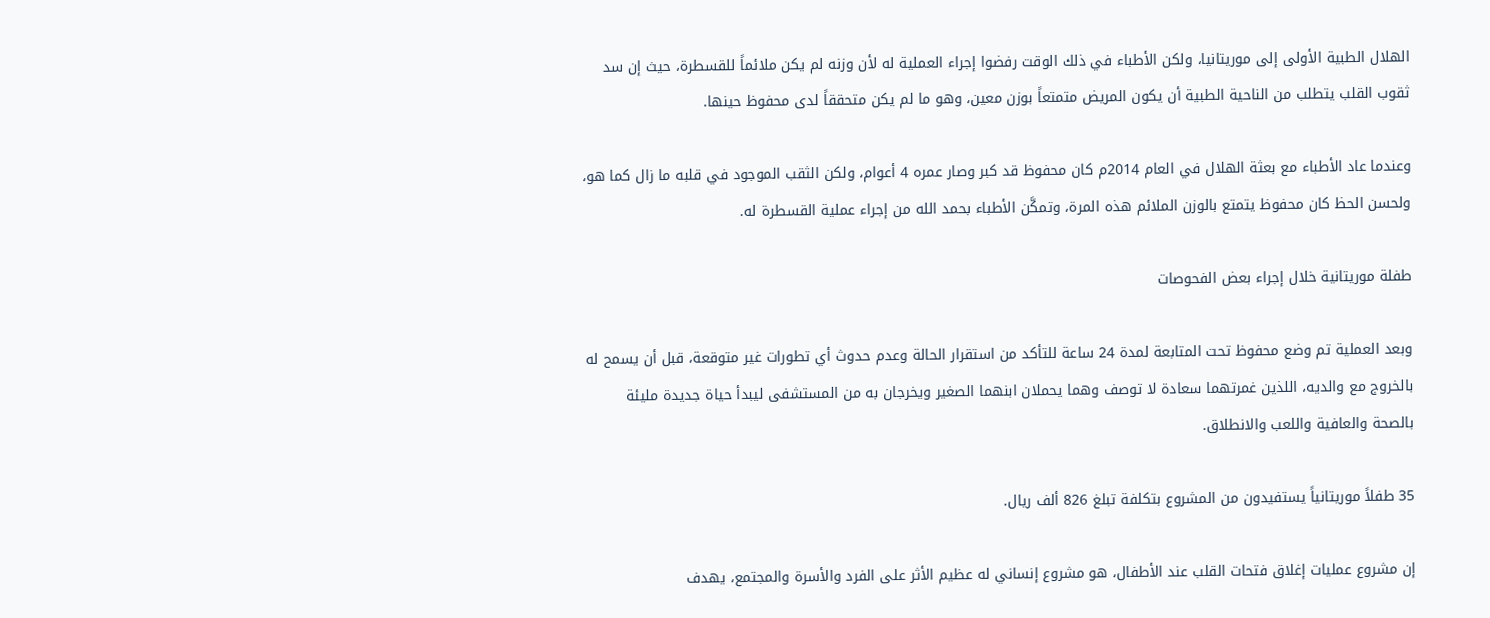الهلال الطبية الأولى إلى موريتانيا، ولكن الأطباء في ذلك الوقت رفضوا إجراء العملية له لأن وزنه لم يكن ملائماً للقسطرة، حيث إن سد ثقوب القلب يتطلب من الناحية الطبية أن يكون المريض متمتعاً بوزن معين، وهو ما لم يكن متحققاً لدى محفوظ حينها.

وعندما عاد الأطباء مع بعثة الهلال في العام 2014م كان محفوظ قد كبر وصار عمره 4 أعوام، ولكن الثقب الموجود في قلبه ما زال كما هو، ولحسن الحظ كان محفوظ يتمتع بالوزن الملائم هذه المرة، وتمكَّن الأطباء بحمد الله من إجراء عملية القسطرة له.

طفلة موريتانية خلال إجراء بعض الفحوصات

وبعد العملية تم وضع محفوظ تحت المتابعة لمدة 24 ساعة للتأكد من استقرار الحالة وعدم حدوث أي تطورات غير متوقعة، قبل أن يسمح له بالخروج مع والديه، اللذين غمرتهما سعادة لا توصف وهما يحملان ابنهما الصغير ويخرجان به من المستشفى ليبدأ حياة جديدة مليئة بالصحة والعافية واللعب والانطلاق.

35 طفلاً موريتانياً يستفيدون من المشروع بتكلفة تبلغ 826 ألف ريال.

إن مشروع عمليات إغلاق فتحات القلب عند الأطفال، هو مشروع إنساني له عظيم الأثر على الفرد والأسرة والمجتمع، يهدف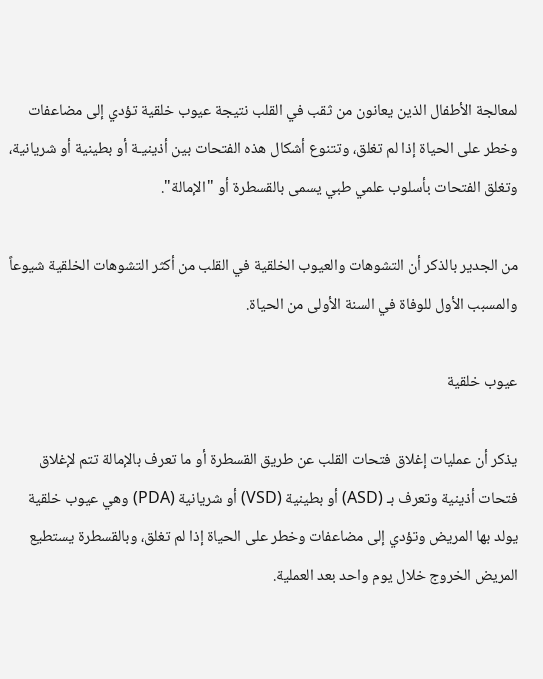لمعالجة الأطفال الذين يعانون من ثقب في القلب نتيجة عيوب خلقية تؤدي إلى مضاعفات وخطر على الحياة إذا لم تغلق، وتتنوع أشكال هذه الفتحات بين أذينيـة أو بطينية أو شريانية، وتغلق الفتحات بأسلوب علمي طبي يسمى بالقسطرة أو "الإمالة".

من الجدير بالذكر أن التشوهات والعيوب الخلقية في القلب من أكثر التشوهات الخلقية شيوعاً والمسبب الأول للوفاة في السنة الأولى من الحياة.

عيوب خلقية

يذكر أن عمليات إغلاق فتحات القلب عن طريق القسطرة أو ما تعرف بالإمالة تتم لإغلاق فتحات أذينية وتعرف بـ (ASD) أو بطينية (VSD) أو شريانية (PDA) وهي عيوب خلقية يولد بها المريض وتؤدي إلى مضاعفات وخطر على الحياة إذا لم تغلق، وبالقسطرة يستطيع المريض الخروج خلال يوم واحد بعد العملية.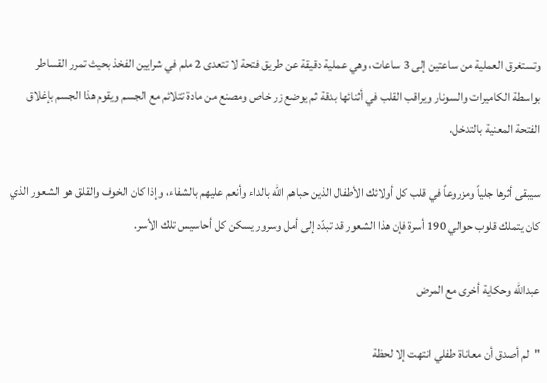وتستغرق العملية من ساعتين إلى 3 ساعات، وهي عملية دقيقة عن طريق فتحة لا تتعدى 2 ملم في شرايين الفخذ بحيث تمرر القساطر بواسطة الكاميرات والسونار ويراقب القلب في أثنائها بدقة ثم يوضع زر خاص ومصنع من مادة تتلائم مع الجسم ويقوم هذا الجسم بإغلاق الفتحة المعنية بالتدخل.

سيبقى أثرها جلياً ومزروعاً في قلب كل أولائك الأطفال الذين حباهم الله بالداء وأنعم عليهم بالشفاء، وإذا كان الخوف والقلق هو الشعور الذي كان يتملك قلوب حوالي 190 أسرة فإن هذا الشعور قد تبدّد إلى أمل وسرور يسكن كل أحاسيس تلك الأسر.

عبدالله وحكاية أخرى مع المرض

"لم أصدق أن معاناة طفلي انتهت إلا لحظة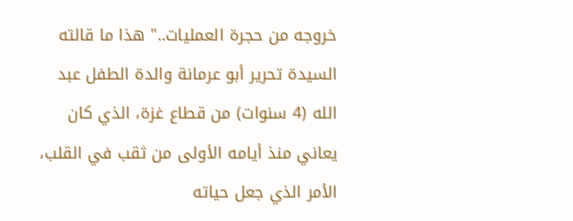خروجه من حجرة العمليات.." هذا ما قالته السيدة تحرير أبو عرمانة والدة الطفل عبد الله (4 سنوات) من قطاع غزة، الذي كان يعاني منذ أيامه الأولى من ثقب في القلب، الأمر الذي جعل حياته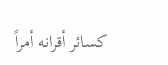كسائر أقرانه أمراً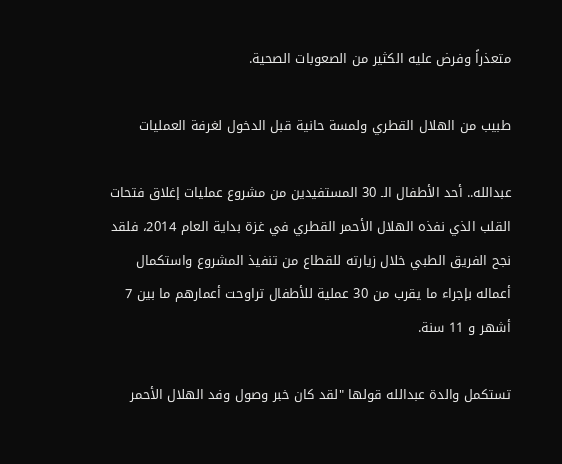متعذراً وفرض عليه الكثير من الصعوبات الصحية.

طبيب من الهلال القطري ولمسة حانية قبل الدخول لغرفة العمليات

عبدالله.. أحد الأطفال الـ 30 المستفيدين من مشروع عمليات إغلاق فتحات القلب الذي نفذه الهلال الأحمر القطري في غزة بداية العام 2014، فلقد نجح الفريق الطبي خلال زيارته للقطاع من تنفيذ المشروع واستكمال أعماله بإجراء ما يقرب من 30 عملية للأطفال تراوحت أعمارهم ما بين 7 أشهر و 11 سنة.

تستكمل والدة عبدالله قولها "لقد كان خبر وصول وفد الهلال الأحمر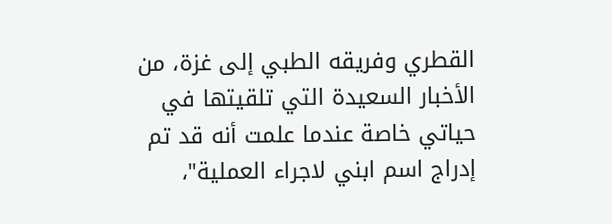القطري وفريقه الطبي إلى غزة، من الأخبار السعيدة التي تلقيتها في حياتي خاصة عندما علمت أنه قد تم إدراج اسم ابني لاجراء العملية"،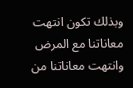وبذلك تكون انتهت معاناتنا مع المرض وانتهت معاناتنا من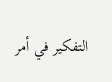التفكير في أمر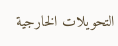التحويلات الخارجية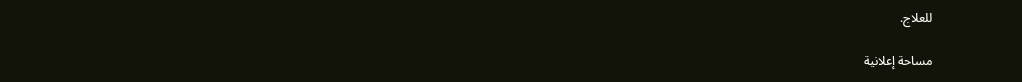للعلاج.

مساحة إعلانية